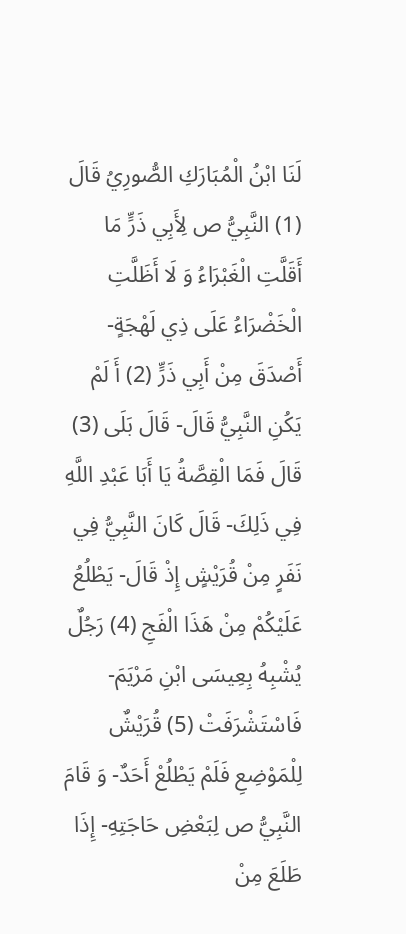لَنَا ابْنُ الْمُبَارَكِ الصُّورِيُ قَالَ (1) النَّبِيُّ ص لِأَبِي ذَرٍّ مَا أَقَلَّتِ الْغَبْرَاءُ وَ لَا أَظَلَّتِ الْخَضْرَاءُ عَلَى ذِي لَهْجَةٍ- أَصْدَقَ مِنْ أَبِي ذَرٍّ (2) أَ لَمْ يَكُنِ النَّبِيُّ قَالَ- قَالَ بَلَى (3) قَالَ فَمَا الْقِصَّةُ يَا أَبَا عَبْدِ اللَّهِ فِي ذَلِكَ- قَالَ كَانَ النَّبِيُّ فِي نَفَرٍ مِنْ قُرَيْشٍ إِذْ قَالَ- يَطْلُعُ عَلَيْكُمْ مِنْ هَذَا الْفَجِ (4) رَجُلٌ يُشْبِهُ بِعِيسَى ابْنِ مَرْيَمَ- فَاسْتَشْرَفَتْ (5) قُرَيْشٌ لِلْمَوْضِعِ فَلَمْ يَطْلُعْ أَحَدٌ- وَ قَامَ النَّبِيُّ ص لِبَعْضِ حَاجَتِهِ- إِذَا طَلَعَ مِنْ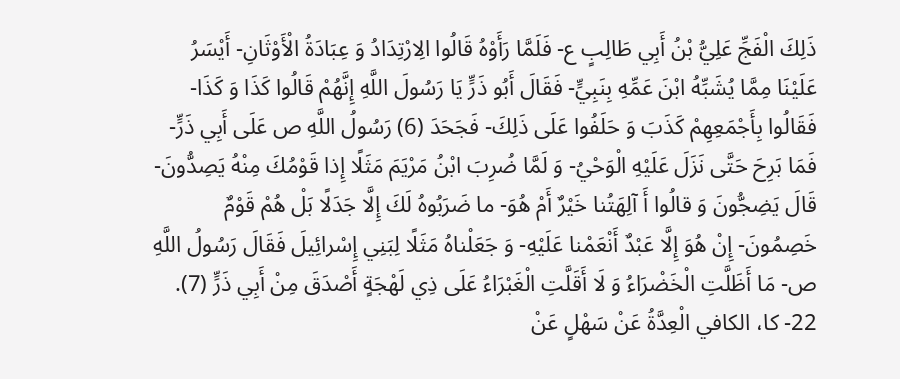ذَلِكَ الْفَجِّ عَلِيُّ بْنُ أَبِي طَالِبٍ ع- فَلَمَّا رَأَوْهُ قَالُوا الِارْتِدَادُ وَ عِبَادَةُ الْأَوْثَانِ- أَيْسَرُ عَلَيْنَا مِمَّا يُشَبِّهُ ابْنَ عَمِّهِ بِنَبِيٍّ- فَقَالَ أَبُو ذَرٍّ يَا رَسُولَ اللَّهِ إِنَّهُمْ قَالُوا كَذَا وَ كَذَا- فَقَالُوا بِأَجْمَعِهِمْ كَذَبَ وَ حَلَفُوا عَلَى ذَلِكَ- فَجَحَدَ (6) رَسُولُ اللَّهِ ص عَلَى أَبِي ذَرٍّ- فَمَا بَرِحَ حَتَّى نَزَلَ عَلَيْهِ الْوَحْيُ- وَ لَمَّا ضُرِبَ ابْنُ مَرْيَمَ مَثَلًا إِذا قَوْمُكَ مِنْهُ يَصِدُّونَ- قَالَ يَضِجُّونَ وَ قالُوا أَ آلِهَتُنا خَيْرٌ أَمْ هُوَ- ما ضَرَبُوهُ لَكَ إِلَّا جَدَلًا بَلْ هُمْ قَوْمٌ خَصِمُونَ- إِنْ هُوَ إِلَّا عَبْدٌ أَنْعَمْنا عَلَيْهِ- وَ جَعَلْناهُ مَثَلًا لِبَنِي إِسْرائِيلَ فَقَالَ رَسُولُ اللَّهِ ص- مَا أَظَلَّتِ الْخَضْرَاءُ وَ لَا أَقَلَّتِ الْغَبْرَاءُ عَلَى ذِي لَهْجَةٍ أَصْدَقَ مِنْ أَبِي ذَرٍّ (7).
22- كا، الكافي الْعِدَّةُ عَنْ سَهْلٍ عَنْ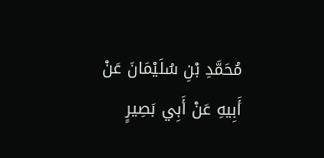مُحَمَّدِ بْنِ سُلَيْمَانَ عَنْ أَبِيهِ عَنْ أَبِي بَصِيرٍ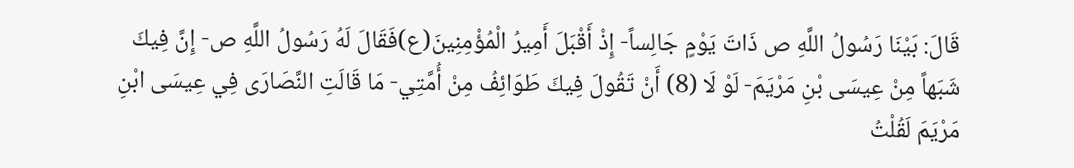قَالَ: بَيْنَا رَسُولُ اللَّهِ ص ذَاتَ يَوْمٍ جَالِساً- إِذْ أَقْبَلَ أَمِيرُ الْمُؤْمِنِينَ(ع)فَقَالَ لَهُ رَسُولُ اللَّهِ ص- إِنَّ فِيكَ شَبَهاً مِنْ عِيسَى بْنِ مَرْيَمَ- لَوْ لَا (8) أَنْ تَقُولَ فِيكَ طَوَائِفُ مِنْ أُمَّتِي- مَا قَالَتِ النَّصَارَى فِي عِيسَى ابْنِ مَرْيَمَ لَقُلْتُ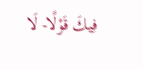فِيكَ قَوْلًا- لَا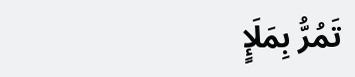تَمُرُّ بِمَلَإٍ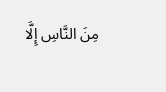مِنَ النَّاسِ إِلَّا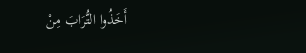أَخَذُوا التُّرَابَ مِنْ